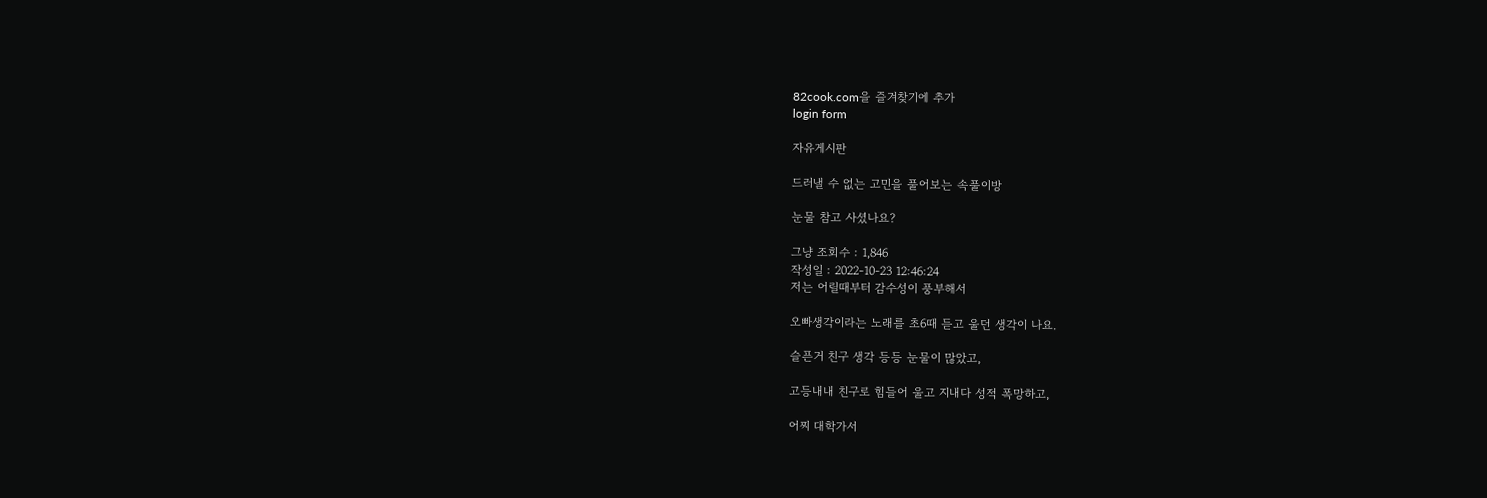82cook.com을 즐겨찾기에 추가
login form

자유게시판

드러낼 수 없는 고민을 풀어보는 속풀이방

눈물 참고 사셨나요?

그냥 조회수 : 1,846
작성일 : 2022-10-23 12:46:24
저는 어릴때부터 감수성이 풍부해서

오빠생각이라는 노래를 초6때 듣고 울던 생각이 나요.

슬픈거 친구 생각 등등 눈물이 많았고,

고등내내 친구로 힘들어 울고 지내다 성적 폭망하고,

어찌 대학가서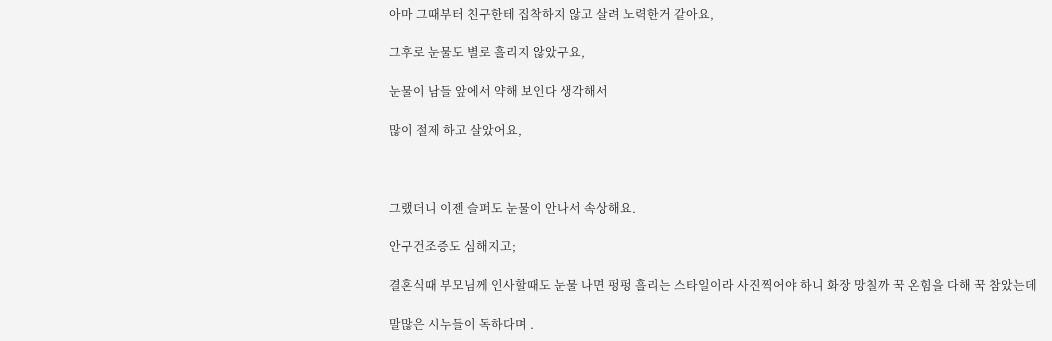아마 그때부터 친구한테 집착하지 않고 살려 노력한거 같아요,

그후로 눈물도 별로 흘리지 않았구요,

눈물이 남들 앞에서 약해 보인다 생각해서

많이 절제 하고 살았어요,



그랬더니 이젠 슬퍼도 눈물이 안나서 속상해요.

안구건조증도 심해지고;

결혼식때 부모님께 인사할때도 눈물 나면 펑펑 흘리는 스타일이라 사진찍어야 하니 화장 망칠까 꾹 온힘을 다해 꾹 참았는데

말많은 시누들이 독하다며 .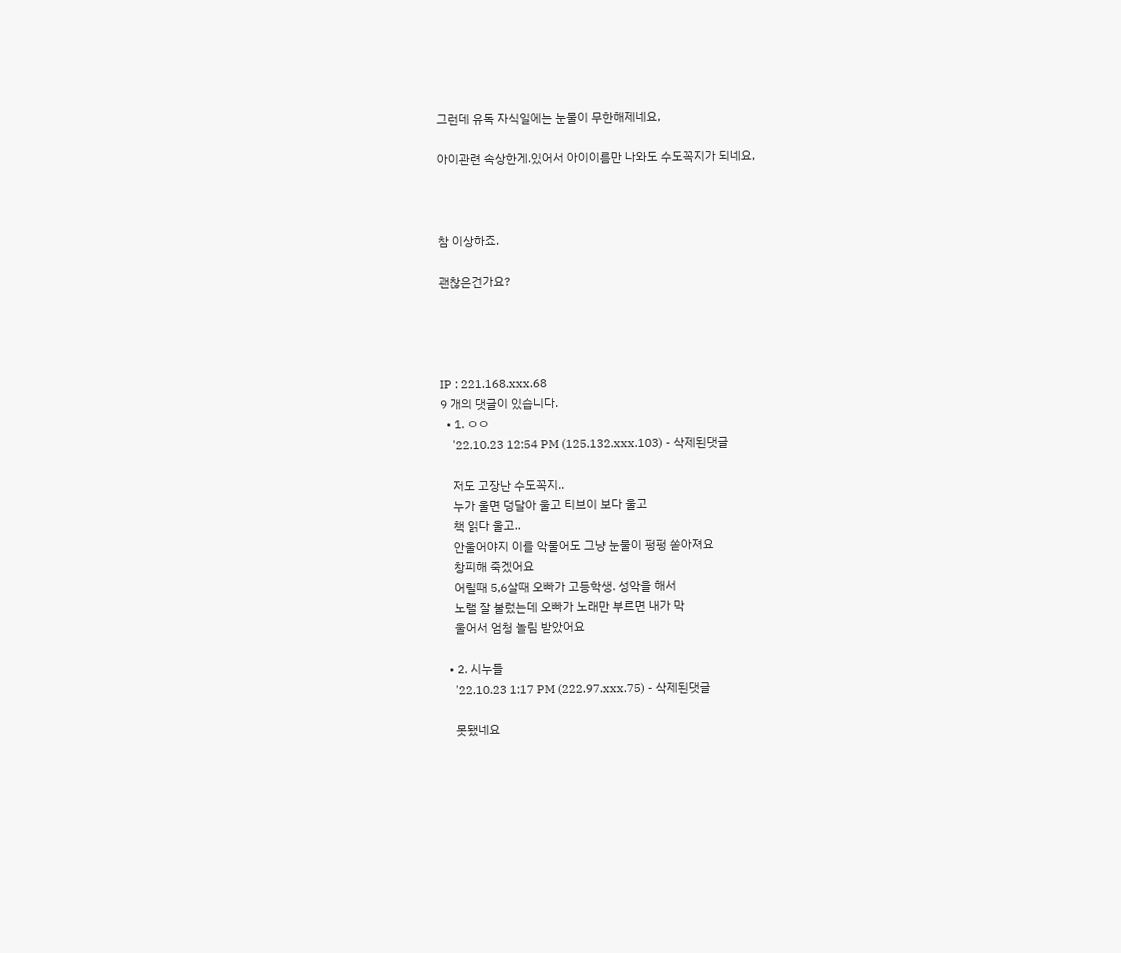그런데 유독 자식일에는 눈물이 무한해제네요,

아이관련 속상한게.있어서 아이이름만 나와도 수도꼭지가 되네요,



참 이상하죠.

괜찮은건가요?




IP : 221.168.xxx.68
9 개의 댓글이 있습니다.
  • 1. ㅇㅇ
    '22.10.23 12:54 PM (125.132.xxx.103) - 삭제된댓글

    저도 고장난 수도꼭지..
    누가 울면 덩달아 울고 티브이 보다 울고
    책 읽다 울고..
    안울어야지 이를 악물어도 그냥 눈물이 펑펑 쏟아져요
    창피해 죽겠어요
    어릴때 5,6살때 오빠가 고등학생. 성악을 해서
    노랠 잘 불렀는데 오빠가 노래만 부르면 내가 막
    울어서 엄청 놀림 받았어요

  • 2. 시누들
    '22.10.23 1:17 PM (222.97.xxx.75) - 삭제된댓글

    못됐네요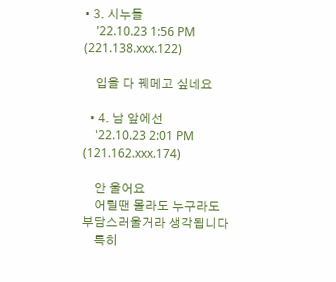• 3. 시누들
    '22.10.23 1:56 PM (221.138.xxx.122)

    입을 다 꿰메고 싶네요

  • 4. 남 앞에선
    '22.10.23 2:01 PM (121.162.xxx.174)

    안 울어요
    어릴땐 몰라도 누구라도 부담스러울거라 생각됩니다
    특히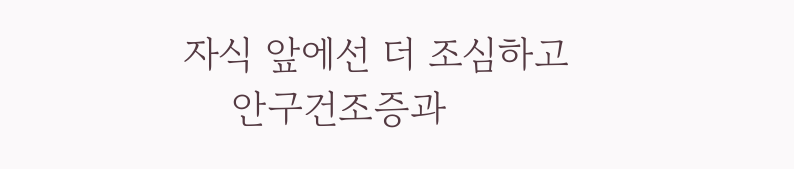자식 앞에선 더 조심하고
    안구건조증과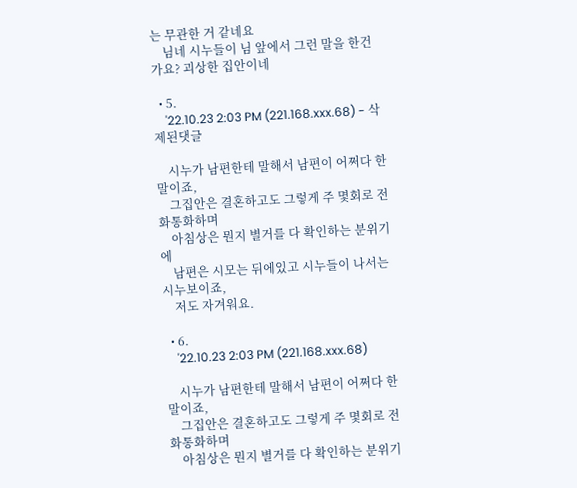는 무관한 거 같네요
    님네 시누들이 님 앞에서 그런 말을 한건가요? 괴상한 집안이네

  • 5.
    '22.10.23 2:03 PM (221.168.xxx.68) - 삭제된댓글

    시누가 남편한테 말해서 남편이 어쩌다 한말이죠,
    그집안은 결혼하고도 그렇게 주 몇회로 전화통화하며
    아침상은 뭔지 별거를 다 확인하는 분위기에
    남편은 시모는 뒤에있고 시누들이 나서는 시누보이죠,
    저도 자겨워요.

  • 6.
    '22.10.23 2:03 PM (221.168.xxx.68)

    시누가 남편한테 말해서 남편이 어쩌다 한말이죠,
    그집안은 결혼하고도 그렇게 주 몇회로 전화통화하며
    아침상은 뭔지 별거를 다 확인하는 분위기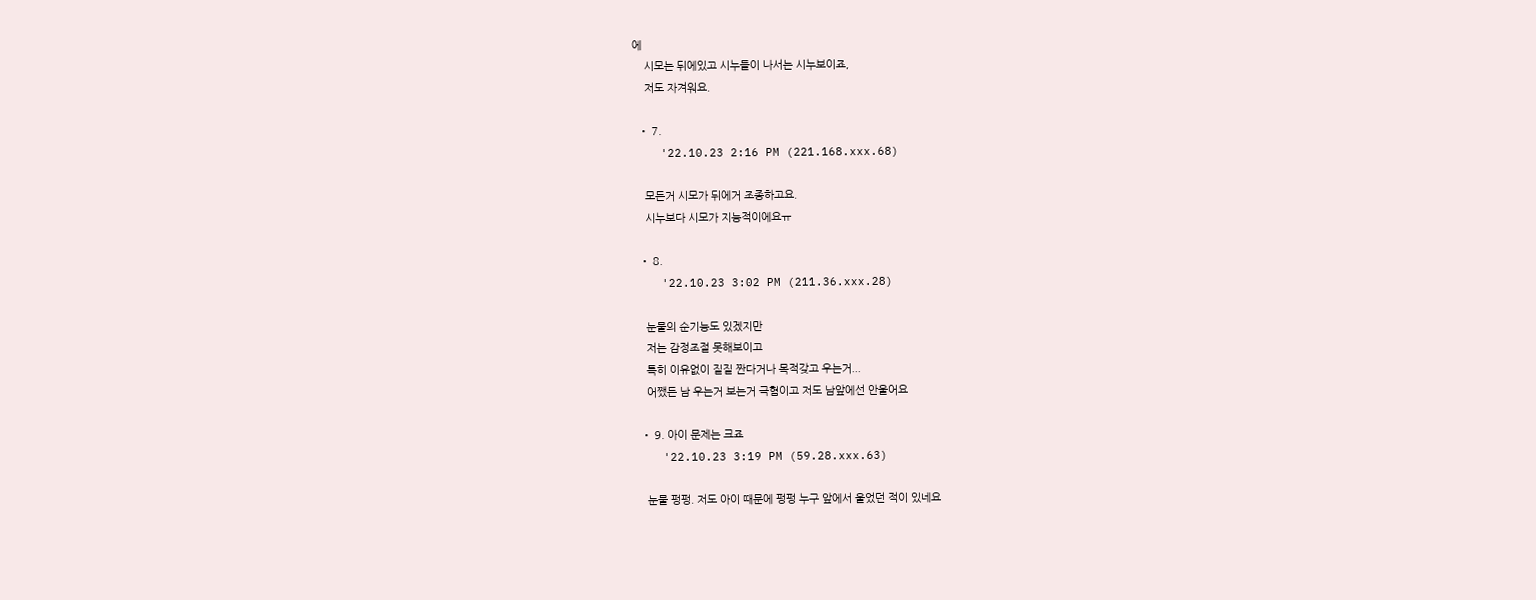에
    시모는 뒤에있고 시누들이 나서는 시누보이죠,
    저도 자겨워요.

  • 7.
    '22.10.23 2:16 PM (221.168.xxx.68)

    모든거 시모가 뒤에거 조종하고요.
    시누보다 시모가 지능적이에요ㅠ

  • 8.
    '22.10.23 3:02 PM (211.36.xxx.28)

    눈물의 순기능도 있겠지만
    저는 감정조절 못해보이고
    특히 이유없이 질질 짠다거나 목적갖고 우는거...
    어쨌든 남 우는거 보는거 극혐이고 저도 남앞에선 안울어요

  • 9. 아이 문제는 크죠
    '22.10.23 3:19 PM (59.28.xxx.63)

    눈물 펑펑. 저도 아이 때문에 펑펑 누구 앞에서 울었던 적이 있네요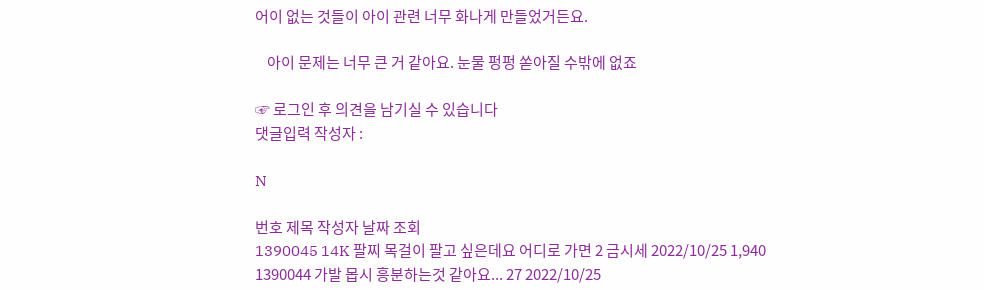어이 없는 것들이 아이 관련 너무 화나게 만들었거든요.

    아이 문제는 너무 큰 거 같아요. 눈물 펑펑 쏟아질 수밖에 없죠

☞ 로그인 후 의견을 남기실 수 있습니다
댓글입력 작성자 :

N

번호 제목 작성자 날짜 조회
1390045 14K 팔찌 목걸이 팔고 싶은데요 어디로 가면 2 금시세 2022/10/25 1,940
1390044 가발 몹시 흥분하는것 같아요... 27 2022/10/25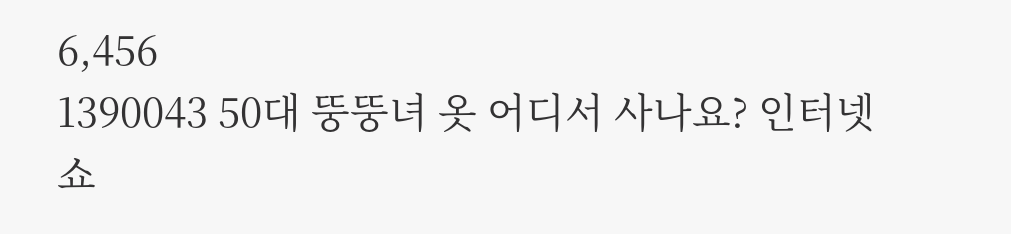6,456
1390043 50대 뚱뚱녀 옷 어디서 사나요? 인터넷쇼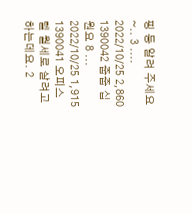핑 등 알려 주세요~.. 3 .... 2022/10/25 2,860
1390042 줍줍 십원요 8 ... 2022/10/25 1,915
1390041 오피스텔 월세로 살려고 하는데요. 2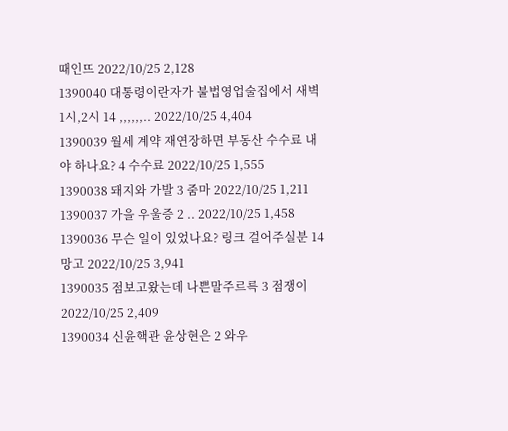때인뜨 2022/10/25 2,128
1390040 대통령이란자가 불법영업술집에서 새벽1시,2시 14 ,,,,,,.. 2022/10/25 4,404
1390039 월세 계약 재연장하면 부동산 수수료 내야 하나요? 4 수수료 2022/10/25 1,555
1390038 돼지와 가발 3 줌마 2022/10/25 1,211
1390037 가을 우울증 2 .. 2022/10/25 1,458
1390036 무슨 일이 있었나요? 링크 걸어주실분 14 망고 2022/10/25 3,941
1390035 점보고왔는데 나쁜말주르륵 3 점쟁이 2022/10/25 2,409
1390034 신윤핵관 윤상현은 2 와우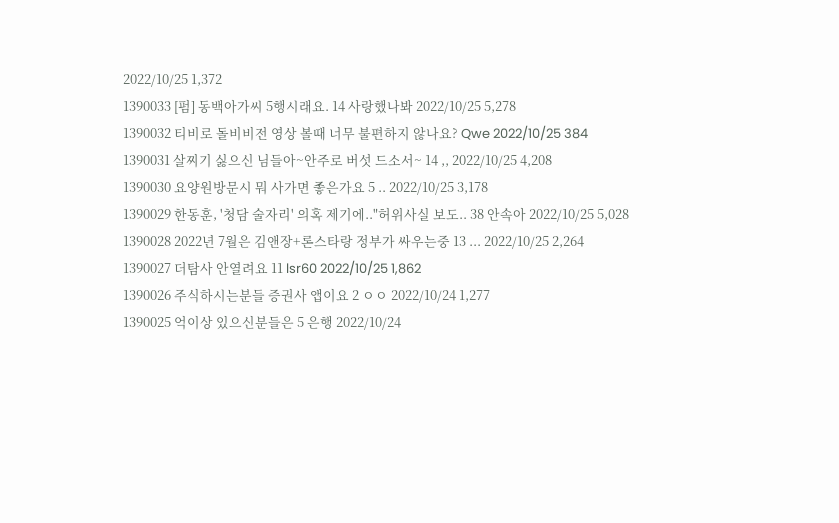2022/10/25 1,372
1390033 [펌] 동백아가씨 5행시래요. 14 사랑했나봐 2022/10/25 5,278
1390032 티비로 돌비비전 영상 볼때 너무 불편하지 않나요? Qwe 2022/10/25 384
1390031 살찌기 싫으신 님들아~안주로 버섯 드소서~ 14 ,, 2022/10/25 4,208
1390030 요양원방문시 뭐 사가면 좋은가요 5 .. 2022/10/25 3,178
1390029 한동훈, '청담 술자리' 의혹 제기에.."허위사실 보도.. 38 안속아 2022/10/25 5,028
1390028 2022년 7월은 김앤장+론스타랑 정부가 싸우는중 13 ... 2022/10/25 2,264
1390027 더탐사 안열려요 11 lsr60 2022/10/25 1,862
1390026 주식하시는분들 증권사 앱이요 2 ㅇㅇ 2022/10/24 1,277
1390025 억이상 있으신분들은 5 은행 2022/10/24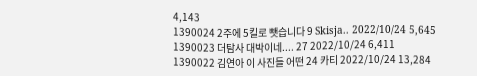4,143
1390024 2주에 5킬로 뺏습니다 9 Skisja.. 2022/10/24 5,645
1390023 더탐사 대박이네.... 27 2022/10/24 6,411
1390022 김연아 이 사진들 어떤 24 카티 2022/10/24 13,284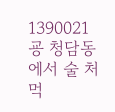1390021 굥 청담동에서 술 처먹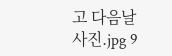고 다음날 사진.jpg 9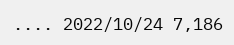.... 2022/10/24 7,186